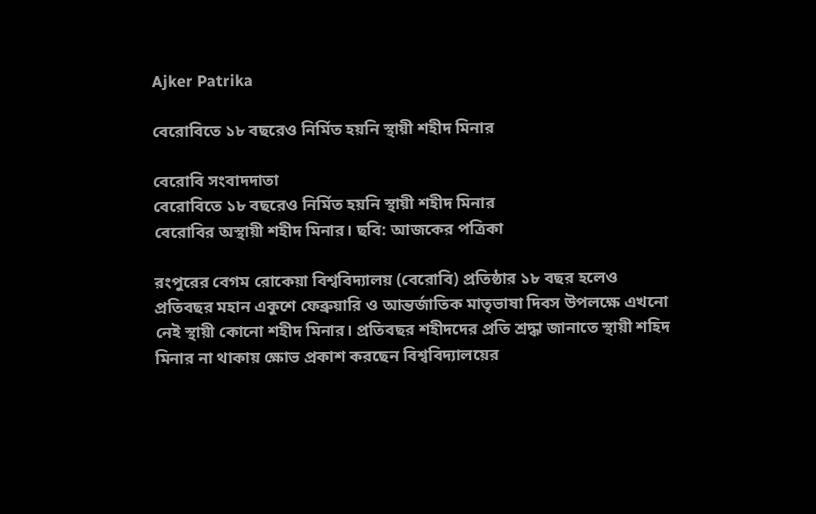Ajker Patrika

বেরোবিতে ১৮ বছরেও নির্মিত হয়নি স্থায়ী শহীদ মিনার

বেরোবি সংবাদদাতা
বেরোবিতে ১৮ বছরেও নির্মিত হয়নি স্থায়ী শহীদ মিনার
বেরোবির অস্থায়ী শহীদ মিনার। ছবি: আজকের পত্রিকা

রংপুরের বেগম রোকেয়া বিশ্ববিদ্যালয় (বেরোবি) প্রতিষ্ঠার ১৮ বছর হলেও প্রতিবছর মহান একুশে ফেব্রুয়ারি ও আন্তর্জাতিক মাতৃভাষা দিবস উপলক্ষে এখনো নেই স্থায়ী কোনো শহীদ মিনার। প্রতিবছর শহীদদের প্রতি শ্রদ্ধা জানাতে স্থায়ী শহিদ মিনার না থাকায় ক্ষোভ প্রকাশ করছেন বিশ্ববিদ্যালয়ের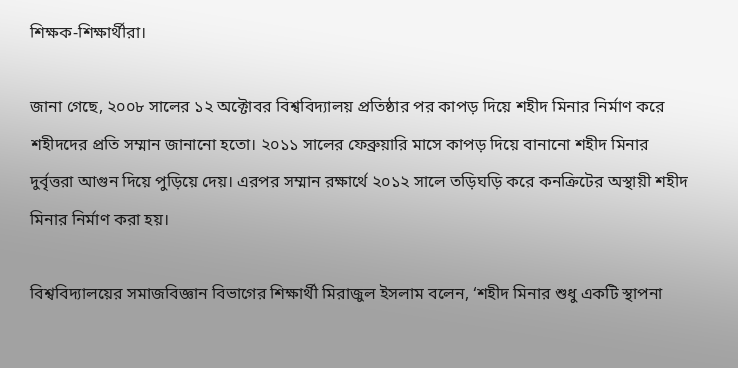শিক্ষক-শিক্ষার্থীরা।

জানা গেছে, ২০০৮ সালের ১২ অক্টোবর বিশ্ববিদ্যালয় প্রতিষ্ঠার পর কাপড় দিয়ে শহীদ মিনার নির্মাণ করে শহীদদের প্রতি সম্মান জানানো হতো। ২০১১ সালের ফেব্রুয়ারি মাসে কাপড় দিয়ে বানানো শহীদ মিনার দুর্বৃত্তরা আগুন দিয়ে পুড়িয়ে দেয়। এরপর সম্মান রক্ষার্থে ২০১২ সালে তড়িঘড়ি করে কনক্রিটের অস্থায়ী শহীদ মিনার নির্মাণ করা হয়।

বিশ্ববিদ্যালয়ের সমাজবিজ্ঞান বিভাগের শিক্ষার্থী মিরাজুল ইসলাম বলেন, ‘শহীদ মিনার শুধু একটি স্থাপনা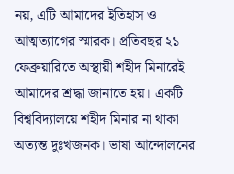নয়, এটি আমাদের ইতিহাস ও আত্মত্যাগের স্মারক। প্রতিবছর ২১ ফেব্রুয়ারিতে অস্থায়ী শহীদ মিনারেই আমাদের শ্রদ্ধা জানাতে হয়। একটি বিশ্ববিদ্যালয়ে শহীদ মিনার না থাকা অত্যন্ত দুঃখজনক। ভাষা আন্দোলনের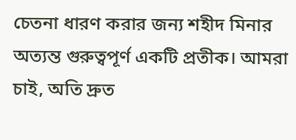চেতনা ধারণ করার জন্য শহীদ মিনার অত্যন্ত গুরুত্বপূর্ণ একটি প্রতীক। আমরা চাই, অতি দ্রুত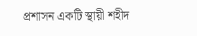প্রশাসন একটি স্থায়ী শহীদ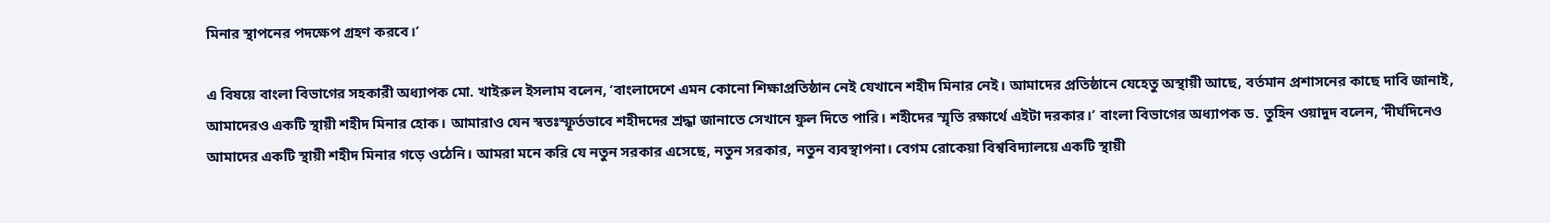মিনার স্থাপনের পদক্ষেপ গ্রহণ করবে।’

এ বিষয়ে বাংলা বিভাগের সহকারী অধ্যাপক মো. খাইরুল ইসলাম বলেন, ‘বাংলাদেশে এমন কোনো শিক্ষাপ্রতিষ্ঠান নেই যেখানে শহীদ মিনার নেই। আমাদের প্রতিষ্ঠানে যেহেতু অস্থায়ী আছে, বর্তমান প্রশাসনের কাছে দাবি জানাই, আমাদেরও একটি স্থায়ী শহীদ মিনার হোক। আমারাও যেন স্বতঃস্ফূর্তভাবে শহীদদের শ্রদ্ধা জানাতে সেখানে ফুল দিতে পারি। শহীদের স্মৃতি রক্ষার্থে এইটা দরকার।’ বাংলা বিভাগের অধ্যাপক ড. তুহিন ওয়াদুদ বলেন, ‘দীর্ঘদিনেও আমাদের একটি স্থায়ী শহীদ মিনার গড়ে ওঠেনি। আমরা মনে করি যে নতুন সরকার এসেছে, নতুন সরকার, নতুন ব্যবস্থাপনা। বেগম রোকেয়া বিশ্ববিদ্যালয়ে একটি স্থায়ী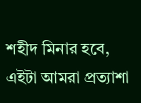শহীদ মিনার হবে, এইটা আমরা প্রত্যাশা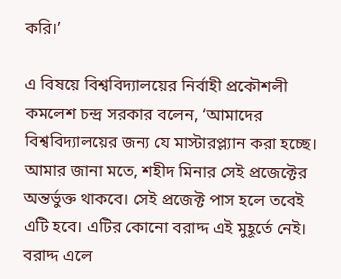করি।’

এ বিষয়ে বিশ্ববিদ্যালয়ের নির্বাহী প্রকৌশলী কমলেশ চন্দ্র সরকার বলেন, ‘আমাদের বিশ্ববিদ্যালয়ের জন্য যে মাস্টারপ্ল্যান করা হচ্ছে। আমার জানা মতে, শহীদ মিনার সেই প্রজেক্টের অন্তর্ভুক্ত থাকবে। সেই প্রজেক্ট পাস হলে তবেই এটি হবে। এটির কোনো বরাদ্দ এই মুহূর্তে নেই। বরাদ্দ এলে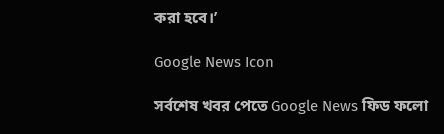করা হবে।’

Google News Icon

সর্বশেষ খবর পেতে Google News ফিড ফলো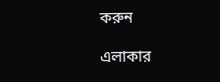করুন

এলাকার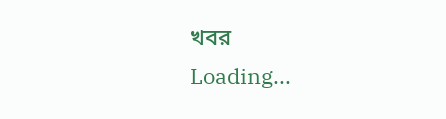খবর
Loading...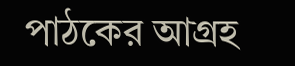পাঠকের আগ্রহ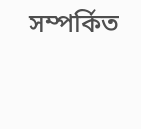সম্পর্কিত